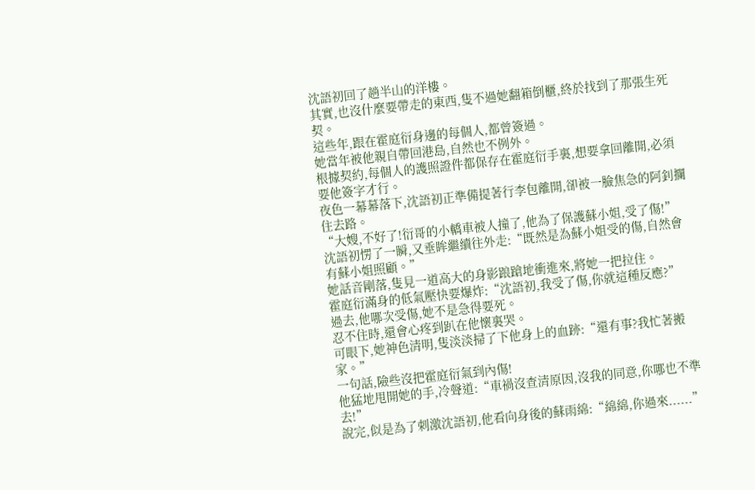沈語初回了趟半山的洋樓。
其實,也沒什麼要帶走的東西,隻不過她翻箱倒櫃,終於找到了那張生死契。
這些年,跟在霍庭衍身邊的每個人,都曾簽過。
她當年被他親自帶回港島,自然也不例外。
根據契約,每個人的護照證件都保存在霍庭衍手裏,想要拿回離開,必須要他簽字才行。
夜色一幕幕落下,沈語初正準備提著行李包離開,卻被一臉焦急的阿釗攔住去路。
“大嫂,不好了!衍哥的小轎車被人撞了,他為了保護蘇小姐,受了傷!”
沈語初愣了一瞬,又垂眸繼續往外走:“既然是為蘇小姐受的傷,自然會有蘇小姐照顧。”
她話音剛落,隻見一道高大的身影踉蹌地衝進來,將她一把拉住。
霍庭衍滿身的低氣壓快要爆炸:“沈語初,我受了傷,你就這種反應?”
過去,他哪次受傷,她不是急得要死。
忍不住時,還會心疼到趴在他懷裏哭。
可眼下,她神色清明,隻淡淡掃了下他身上的血跡:“還有事?我忙著搬家。”
一句話,險些沒把霍庭衍氣到內傷!
他猛地甩開她的手,冷聲道:“車禍沒查清原因,沒我的同意,你哪也不準去!”
說完,似是為了刺激沈語初,他看向身後的蘇雨綿:“綿綿,你過來......”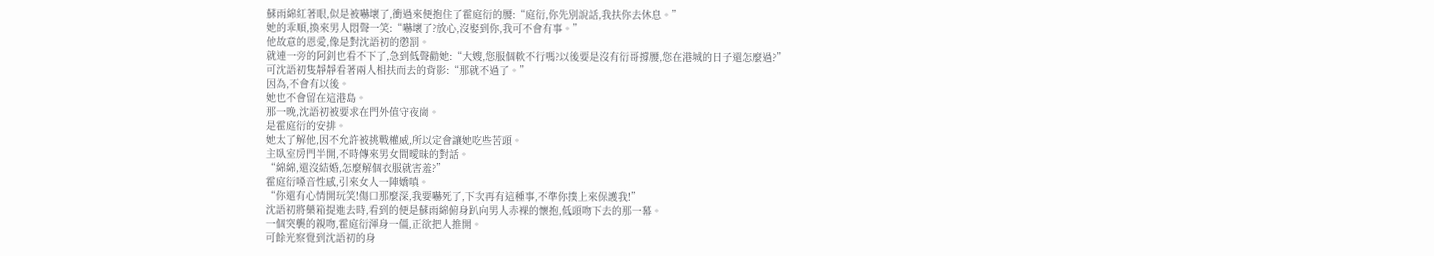蘇雨綿紅著眼,似是被嚇壞了,衝過來便抱住了霍庭衍的腰:“庭衍,你先別說話,我扶你去休息。”
她的乖順,換來男人悶聲一笑:“嚇壞了?放心,沒娶到你,我可不會有事。”
他故意的恩愛,像是對沈語初的懲罰。
就連一旁的阿釗也看不下了,急到低聲勸她:“大嫂,您服個軟不行嗎?以後要是沒有衍哥撐腰,您在港城的日子還怎麼過?”
可沈語初隻靜靜看著兩人相扶而去的背影:“那就不過了。”
因為,不會有以後。
她也不會留在這港島。
那一晚,沈語初被要求在門外值守夜崗。
是霍庭衍的安排。
她太了解他,因不允許被挑戰權威,所以定會讓她吃些苦頭。
主臥室房門半開,不時傳來男女間曖昧的對話。
“綿綿,還沒結婚,怎麼解個衣服就害羞?”
霍庭衍嗓音性感,引來女人一陣嬌嗔。
“你還有心情開玩笑!傷口那麼深,我要嚇死了,下次再有這種事,不準你撲上來保護我!”
沈語初將藥箱提進去時,看到的便是蘇雨綿俯身趴向男人赤裸的懷抱,低頭吻下去的那一幕。
一個突襲的親吻,霍庭衍渾身一僵,正欲把人推開。
可餘光察覺到沈語初的身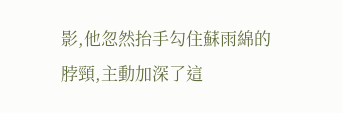影,他忽然抬手勾住蘇雨綿的脖頸,主動加深了這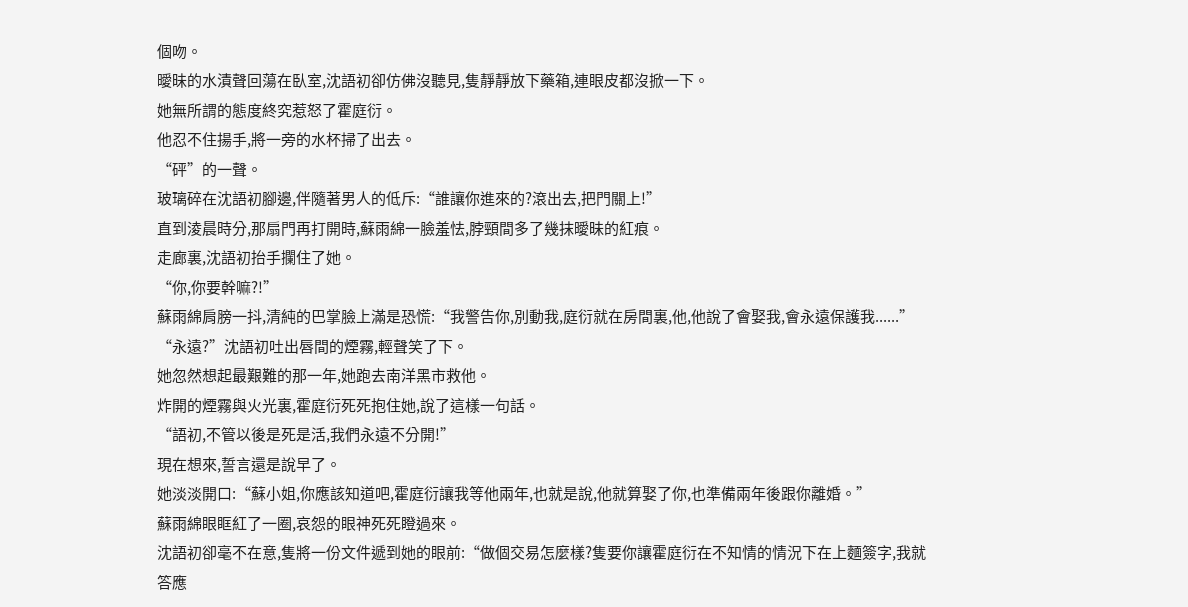個吻。
曖昧的水漬聲回蕩在臥室,沈語初卻仿佛沒聽見,隻靜靜放下藥箱,連眼皮都沒掀一下。
她無所謂的態度終究惹怒了霍庭衍。
他忍不住揚手,將一旁的水杯掃了出去。
“砰”的一聲。
玻璃碎在沈語初腳邊,伴隨著男人的低斥:“誰讓你進來的?滾出去,把門關上!”
直到淩晨時分,那扇門再打開時,蘇雨綿一臉羞怯,脖頸間多了幾抹曖昧的紅痕。
走廊裏,沈語初抬手攔住了她。
“你,你要幹嘛?!”
蘇雨綿肩膀一抖,清純的巴掌臉上滿是恐慌:“我警告你,別動我,庭衍就在房間裏,他,他說了會娶我,會永遠保護我......”
“永遠?”沈語初吐出唇間的煙霧,輕聲笑了下。
她忽然想起最艱難的那一年,她跑去南洋黑市救他。
炸開的煙霧與火光裏,霍庭衍死死抱住她,說了這樣一句話。
“語初,不管以後是死是活,我們永遠不分開!”
現在想來,誓言還是說早了。
她淡淡開口:“蘇小姐,你應該知道吧,霍庭衍讓我等他兩年,也就是說,他就算娶了你,也準備兩年後跟你離婚。”
蘇雨綿眼眶紅了一圈,哀怨的眼神死死瞪過來。
沈語初卻毫不在意,隻將一份文件遞到她的眼前:“做個交易怎麼樣?隻要你讓霍庭衍在不知情的情況下在上麵簽字,我就答應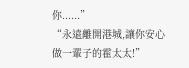你......”
“永遠離開港城,讓你安心做一輩子的霍太太!”